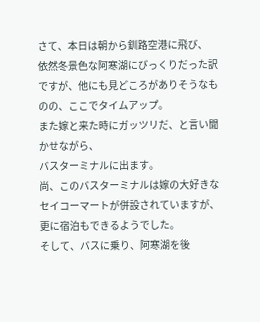さて、本日は朝から釧路空港に飛び、
依然冬景色な阿寒湖にびっくりだった訳ですが、他にも見どころがありそうなものの、ここでタイムアップ。
また嫁と来た時にガッツリだ、と言い聞かせながら、
バスターミナルに出ます。
尚、このバスターミナルは嫁の大好きなセイコーマートが併設されていますが、更に宿泊もできるようでした。
そして、バスに乗り、阿寒湖を後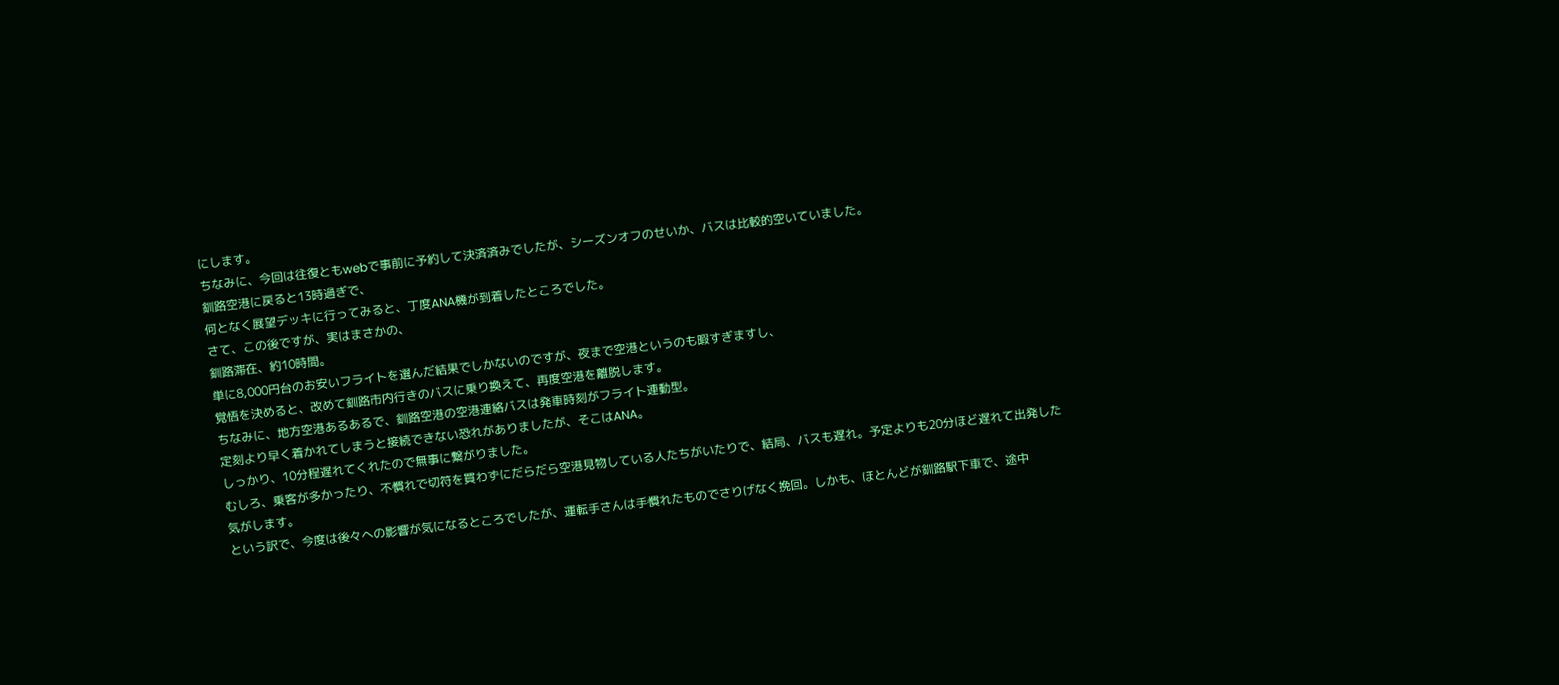にします。
ちなみに、今回は往復ともwebで事前に予約して決済済みでしたが、シーズンオフのせいか、バスは比較的空いていました。
釧路空港に戻ると13時過ぎで、
何となく展望デッキに行ってみると、丁度ANA機が到着したところでした。
さて、この後ですが、実はまさかの、
釧路滞在、約10時間。
単に8,000円台のお安いフライトを選んだ結果でしかないのですが、夜まで空港というのも暇すぎますし、
覚悟を決めると、改めて釧路市内行きのバスに乗り換えて、再度空港を離脱します。
ちなみに、地方空港あるあるで、釧路空港の空港連絡バスは発車時刻がフライト連動型。
定刻より早く着かれてしまうと接続できない恐れがありましたが、そこはANA。
しっかり、10分程遅れてくれたので無事に繋がりました。
むしろ、乗客が多かったり、不慣れで切符を買わずにだらだら空港見物している人たちがいたりで、結局、バスも遅れ。予定よりも20分ほど遅れて出発した気がします。
という訳で、今度は後々への影響が気になるところでしたが、運転手さんは手慣れたものでさりげなく挽回。しかも、ほとんどが釧路駅下車で、途中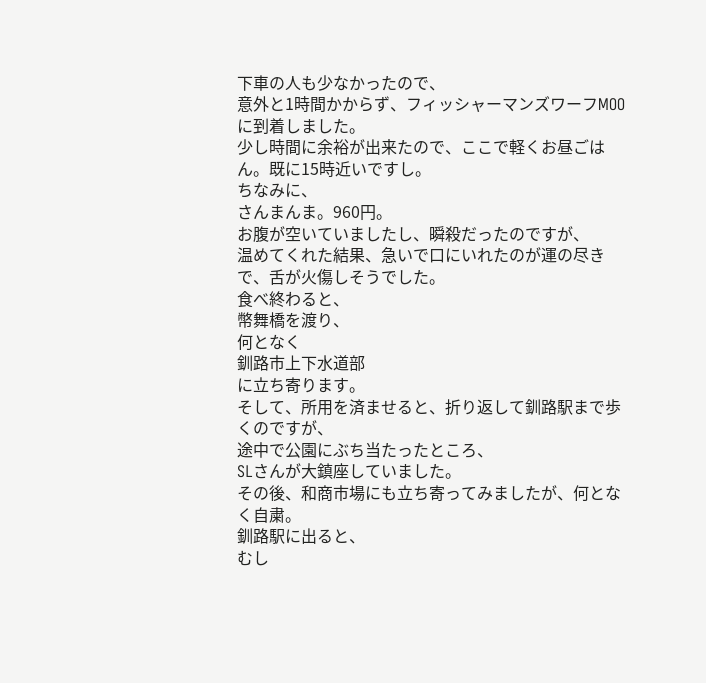下車の人も少なかったので、
意外と1時間かからず、フィッシャーマンズワーフMOOに到着しました。
少し時間に余裕が出来たので、ここで軽くお昼ごはん。既に15時近いですし。
ちなみに、
さんまんま。960円。
お腹が空いていましたし、瞬殺だったのですが、
温めてくれた結果、急いで口にいれたのが運の尽きで、舌が火傷しそうでした。
食べ終わると、
幣舞橋を渡り、
何となく
釧路市上下水道部
に立ち寄ります。
そして、所用を済ませると、折り返して釧路駅まで歩くのですが、
途中で公園にぶち当たったところ、
SLさんが大鎮座していました。
その後、和商市場にも立ち寄ってみましたが、何となく自粛。
釧路駅に出ると、
むし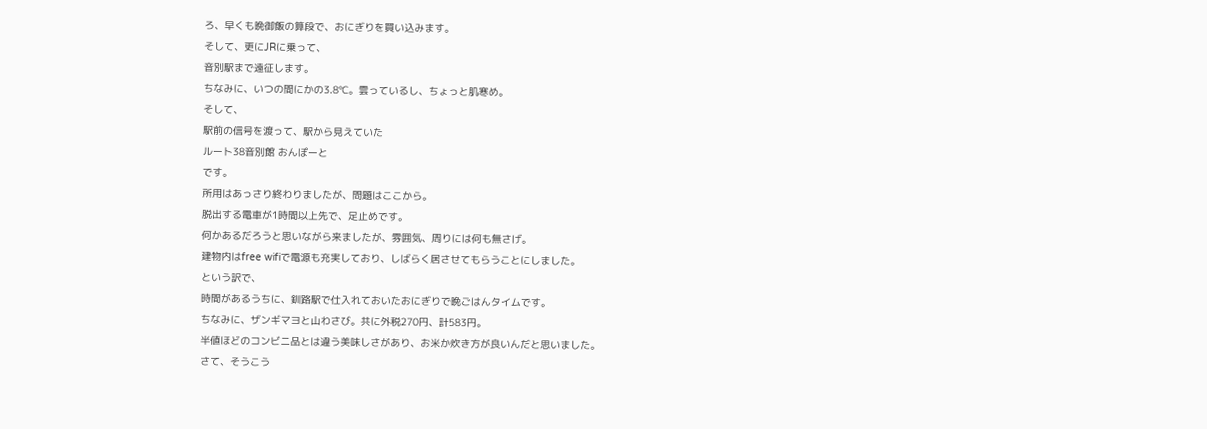ろ、早くも晩御飯の算段で、おにぎりを買い込みます。
そして、更にJRに乗って、
音別駅まで遠征します。
ちなみに、いつの間にかの3.8℃。雲っているし、ちょっと肌寒め。
そして、
駅前の信号を渡って、駅から見えていた
ルート38音別館 おんぽーと
です。
所用はあっさり終わりましたが、問題はここから。
脱出する電車が1時間以上先で、足止めです。
何かあるだろうと思いながら来ましたが、雰囲気、周りには何も無さげ。
建物内はfree wifiで電源も充実しており、しばらく居させてもらうことにしました。
という訳で、
時間があるうちに、釧路駅で仕入れておいたおにぎりで晩ごはんタイムです。
ちなみに、ザンギマヨと山わさび。共に外税270円、計583円。
半値ほどのコンビニ品とは違う美味しさがあり、お米か炊き方が良いんだと思いました。
さて、そうこう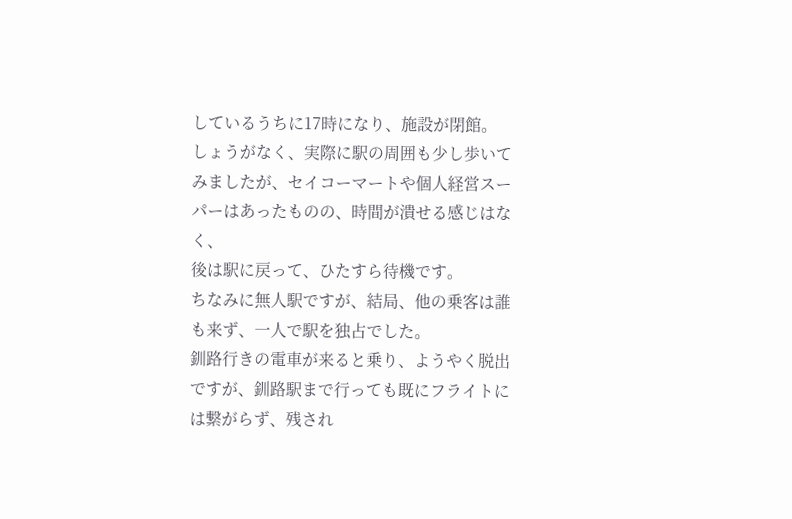しているうちに17時になり、施設が閉館。
しょうがなく、実際に駅の周囲も少し歩いてみましたが、セイコーマートや個人経営スーパーはあったものの、時間が潰せる感じはなく、
後は駅に戻って、ひたすら待機です。
ちなみに無人駅ですが、結局、他の乗客は誰も来ず、一人で駅を独占でした。
釧路行きの電車が来ると乗り、ようやく脱出ですが、釧路駅まで行っても既にフライトには繋がらず、残され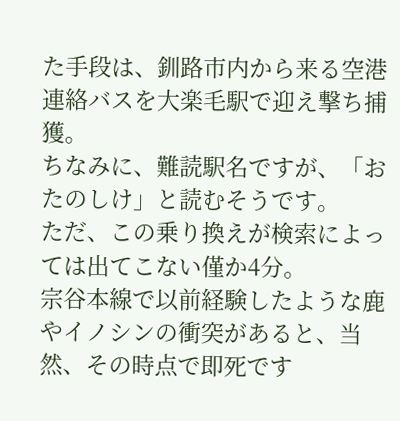た手段は、釧路市内から来る空港連絡バスを大楽毛駅で迎え撃ち捕獲。
ちなみに、難読駅名ですが、「おたのしけ」と読むそうです。
ただ、この乗り換えが検索によっては出てこない僅か4分。
宗谷本線で以前経験したような鹿やイノシンの衝突があると、当然、その時点で即死です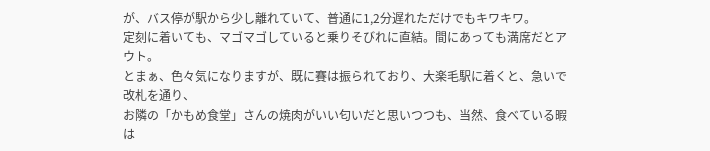が、バス停が駅から少し離れていて、普通に1,2分遅れただけでもキワキワ。
定刻に着いても、マゴマゴしていると乗りそびれに直結。間にあっても満席だとアウト。
とまぁ、色々気になりますが、既に賽は振られており、大楽毛駅に着くと、急いで改札を通り、
お隣の「かもめ食堂」さんの焼肉がいい匂いだと思いつつも、当然、食べている暇は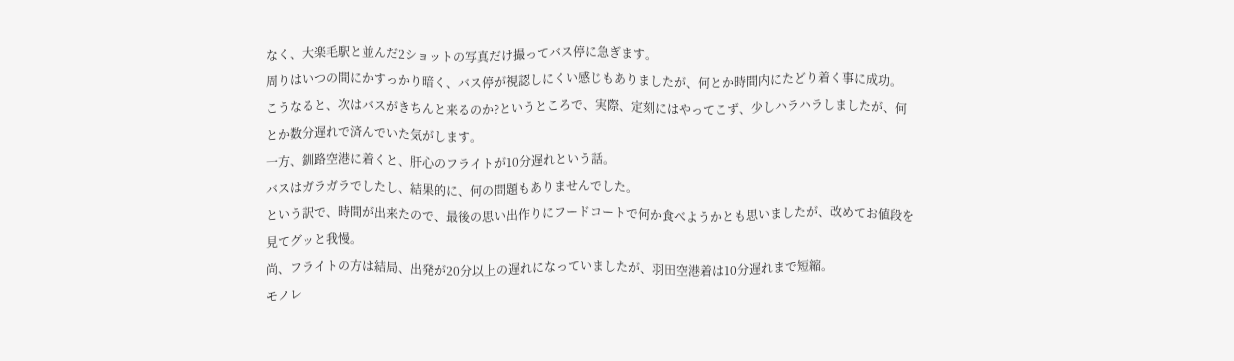なく、大楽毛駅と並んだ2ショットの写真だけ撮ってバス停に急ぎます。
周りはいつの間にかすっかり暗く、バス停が視認しにくい感じもありましたが、何とか時間内にたどり着く事に成功。
こうなると、次はバスがきちんと来るのか?というところで、実際、定刻にはやってこず、少しハラハラしましたが、何とか数分遅れで済んでいた気がします。
一方、釧路空港に着くと、肝心のフライトが10分遅れという話。
バスはガラガラでしたし、結果的に、何の問題もありませんでした。
という訳で、時間が出来たので、最後の思い出作りにフードコートで何か食べようかとも思いましたが、改めてお値段を見てグッと我慢。
尚、フライトの方は結局、出発が20分以上の遅れになっていましたが、羽田空港着は10分遅れまで短縮。
モノレ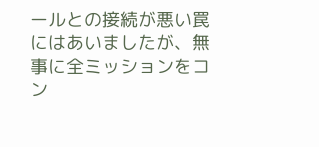ールとの接続が悪い罠にはあいましたが、無事に全ミッションをコン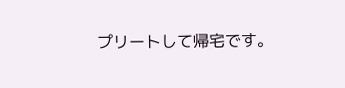プリートして帰宅です。